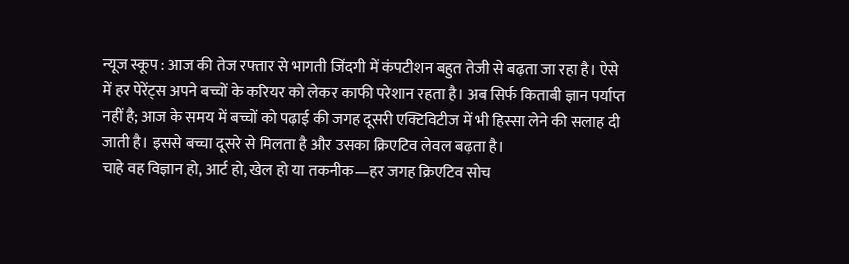न्यूज स्कूप : आज की तेज रफ्तार से भागती जिंदगी में कंपटीशन बहुत तेजी से बढ़ता जा रहा है। ऐसे में हर पेरेंट्स अपने बच्चों के करियर को लेकर काफी परेशान रहता है। अब सिर्फ किताबी ज्ञान पर्याप्त नहीं है; आज के समय में बच्चों को पढ़ाई की जगह दूसरी एक्टिविटीज में भी हिस्सा लेने की सलाह दी जाती है। इससे बच्चा दूसरे से मिलता है और उसका क्रिएटिव लेवल बढ़ता है।
चाहे वह विज्ञान हो, आर्ट हो, खेल हो या तकनीक—हर जगह क्रिएटिव सोच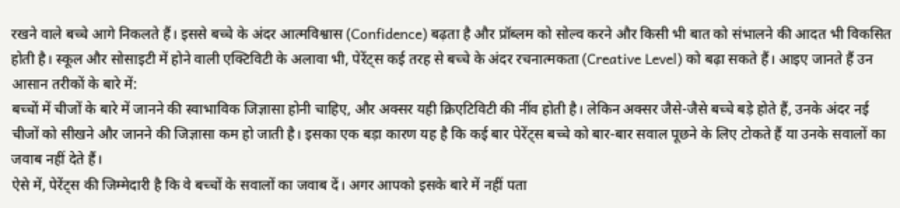रखने वाले बच्चे आगे निकलते हैं। इससे बच्चे के अंदर आत्मविश्वास (Confidence) बढ़ता है और प्रॉब्लम को सोल्व करने और किसी भी बात को संभालने की आदत भी विकसित होती है। स्कूल और सोसाइटी में होने वाली एक्टिविटी के अलावा भी, पेरेंट्स कई तरह से बच्चे के अंदर रचनात्मकता (Creative Level) को बढ़ा सकते हैं। आइए जानते हैं उन आसान तरीकों के बारे में:
बच्चों में चीजों के बारे में जानने की स्वाभाविक जिज्ञासा होनी चाहिए, और अक्सर यही क्रिएटिविटी की नींव होती है। लेकिन अक्सर जैसे-जैसे बच्चे बड़े होते हैं, उनके अंदर नई चीजों को सीखने और जानने की जिज्ञासा कम हो जाती है। इसका एक बड़ा कारण यह है कि कई बार पेरेंट्स बच्चे को बार-बार सवाल पूछने के लिए टोकते हैं या उनके सवालों का जवाब नहीं देते हैं।
ऐसे में, पेरेंट्स की जिम्मेदारी है कि वे बच्चों के सवालों का जवाब दें। अगर आपको इसके बारे में नहीं पता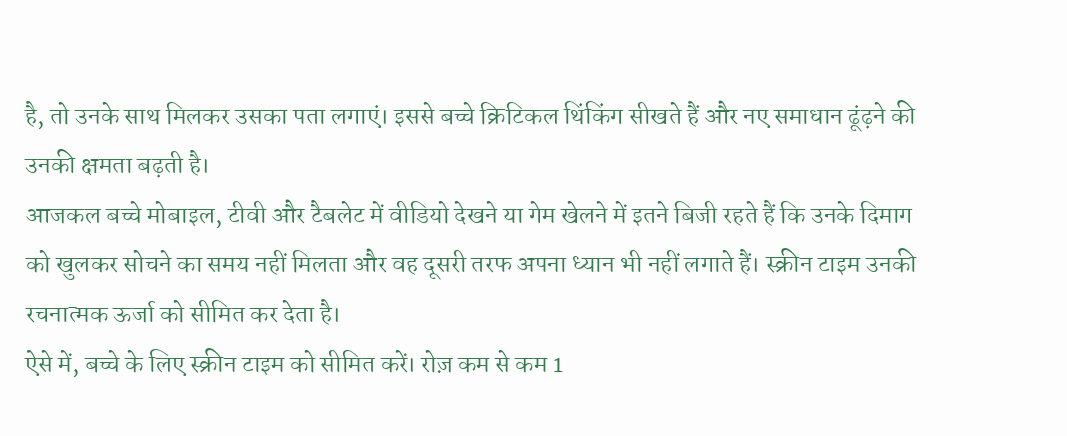है, तो उनके साथ मिलकर उसका पता लगाएं। इससे बच्चे क्रिटिकल थिंकिंग सीखते हैं और नए समाधान ढूंढ़ने की उनकी क्षमता बढ़ती है।
आजकल बच्चे मोबाइल, टीवी और टैबलेट में वीडियो देखने या गेम खेलने में इतने बिजी रहते हैं कि उनके दिमाग को खुलकर सोचने का समय नहीं मिलता और वह दूसरी तरफ अपना ध्यान भी नहीं लगाते हैं। स्क्रीन टाइम उनकी रचनात्मक ऊर्जा को सीमित कर देता है।
ऐसे में, बच्चे के लिए स्क्रीन टाइम को सीमित करें। रोज़ कम से कम 1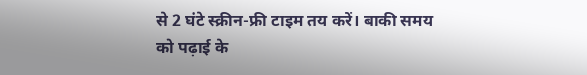से 2 घंटे स्क्रीन-फ्री टाइम तय करें। बाकी समय को पढ़ाई के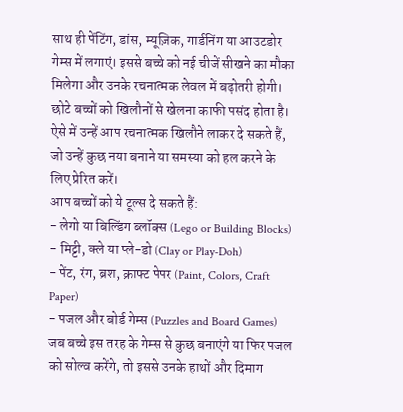साथ ही पेंटिंग, डांस, म्यूज़िक, गार्डनिंग या आउटडोर गेम्स में लगाएं। इससे बच्चे को नई चीजें सीखने का मौका मिलेगा और उनके रचनात्मक लेवल में बढ़ोतरी होगी।
छोटे बच्चों को खिलौनों से खेलना काफी पसंद होता है। ऐसे में उन्हें आप रचनात्मक खिलौने लाकर दे सकते हैं, जो उन्हें कुछ नया बनाने या समस्या को हल करने के लिए प्रेरित करें।
आप बच्चों को ये टूल्स दे सकते हैं:
- लेगो या बिल्डिंग ब्लॉक्स (Lego or Building Blocks)
- मिट्टी, क्ले या प्ले-डो (Clay or Play-Doh)
- पेंट, रंग, ब्रश, क्राफ्ट पेपर (Paint, Colors, Craft Paper)
- पजल और बोर्ड गेम्स (Puzzles and Board Games)
जब बच्चे इस तरह के गेम्स से कुछ बनाएंगे या फिर पजल को सोल्व करेंगे, तो इससे उनके हाथों और दिमाग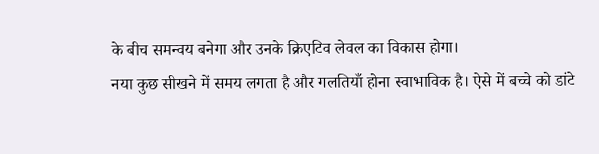के बीच समन्वय बनेगा और उनके क्रिएटिव लेवल का विकास होगा।
नया कुछ सीखने में समय लगता है और गलतियाँ होना स्वाभाविक है। ऐसे में बच्चे को डांटे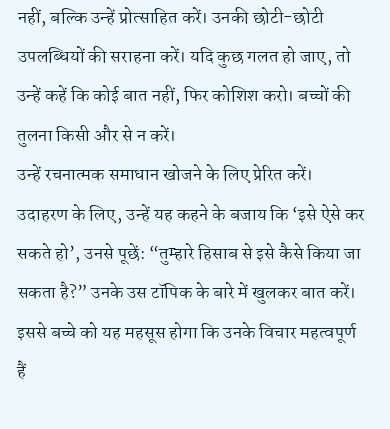नहीं, बल्कि उन्हें प्रोत्साहित करें। उनकी छोटी-छोटी उपलब्धियों की सराहना करें। यदि कुछ गलत हो जाए, तो उन्हें कहें कि कोई बात नहीं, फिर कोशिश करो। बच्चों की तुलना किसी और से न करें।
उन्हें रचनात्मक समाधान खोजने के लिए प्रेरित करें। उदाहरण के लिए, उन्हें यह कहने के बजाय कि ‘इसे ऐसे कर सकते हो’, उनसे पूछें: “तुम्हारे हिसाब से इसे कैसे किया जा सकता है?” उनके उस टॉपिक के बारे में खुलकर बात करें। इससे बच्चे को यह महसूस होगा कि उनके विचार महत्वपूर्ण हैं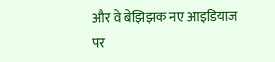और वे बेझिझक नए आइडियाज पर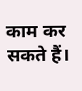काम कर सकते हैं।